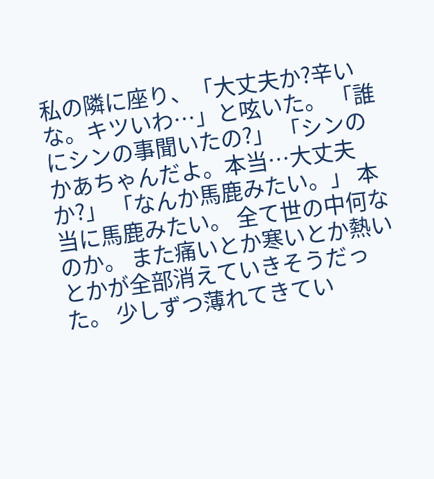私の隣に座り、「大丈夫か?辛いな。キツいわ…」と呟いた。 「誰にシンの事聞いたの?」 「シンのかあちゃんだよ。本当…大丈夫か?」 「なんか馬鹿みたい。」 本当に馬鹿みたい。 全て世の中何なのか。 また痛いとか寒いとか熱いとかが全部消えていきそうだった。 少しずつ薄れてきてい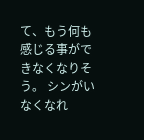て、もう何も感じる事ができなくなりそう。 シンがいなくなれ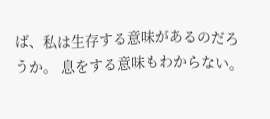ば、私は生存する意味があるのだろうか。 息をする意味もわからない。